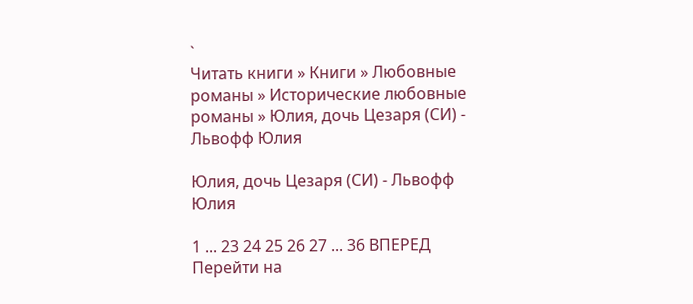`
Читать книги » Книги » Любовные романы » Исторические любовные романы » Юлия, дочь Цезаря (СИ) - Львофф Юлия

Юлия, дочь Цезаря (СИ) - Львофф Юлия

1 ... 23 24 25 26 27 ... 36 ВПЕРЕД
Перейти на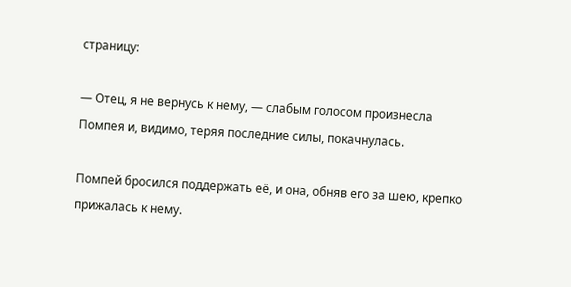страницу:

— Отец, я не вернусь к нему, — слабым голосом произнесла Помпея и, видимо, теряя последние силы, покачнулась.

Помпей бросился поддержать её, и она, обняв его за шею, крепко прижалась к нему.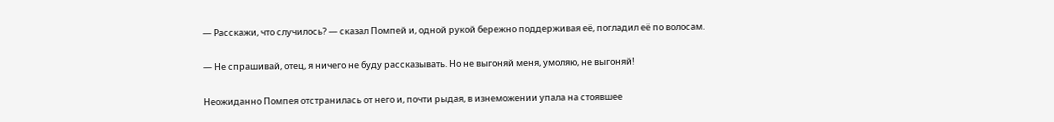— Расскажи, что случилось? — сказал Помпей и, одной рукой бережно поддерживая её, погладил её по волосам.

— Не спрашивай, отец, я ничего не буду рассказывать. Но не выгоняй меня, умоляю, не выгоняй!

Неожиданно Помпея отстранилась от него и, почти рыдая, в изнеможении упала на стоявшее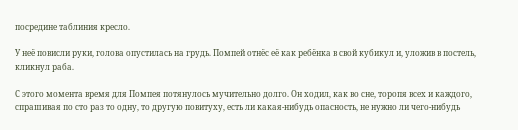посредине таблиния кресло.

У неё повисли руки, голова опустилась на грудь. Помпей отнёс её как ребёнка в свой кубикул и, уложив в постель, кликнул раба.

С этого момента время для Помпея потянулось мучительно долго. Он ходил, как во сне, торопя всех и каждого, спрашивая по сто раз то одну, то другую повитуху, есть ли какая-нибудь опасность, не нужно ли чего-нибудь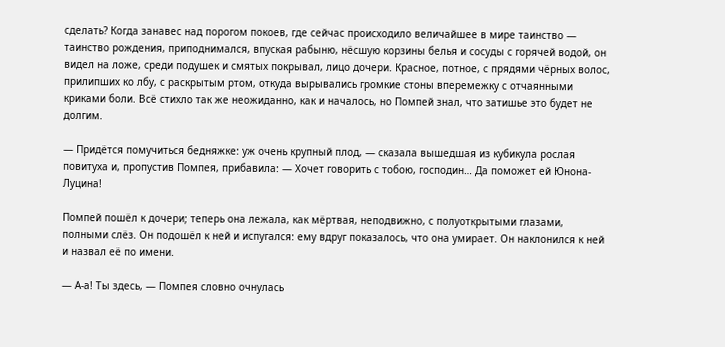сделать? Когда занавес над порогом покоев, где сейчас происходило величайшее в мире таинство — таинство рождения, приподнимался, впуская рабыню, нёсшую корзины белья и сосуды с горячей водой, он видел на ложе, среди подушек и смятых покрывал, лицо дочери. Красное, потное, с прядями чёрных волос, прилипших ко лбу, с раскрытым ртом, откуда вырывались громкие стоны вперемежку с отчаянными криками боли. Всё стихло так же неожиданно, как и началось, но Помпей знал, что затишье это будет не долгим.

— Придётся помучиться бедняжке: уж очень крупный плод, — сказала вышедшая из кубикула рослая повитуха и, пропустив Помпея, прибавила: — Хочет говорить с тобою, господин… Да поможет ей Юнона-Луцина!

Помпей пошёл к дочери; теперь она лежала, как мёртвая, неподвижно, с полуоткрытыми глазами, полными слёз. Он подошёл к ней и испугался: ему вдруг показалось, что она умирает. Он наклонился к ней и назвал её по имени.

— А-а! Ты здесь, — Помпея словно очнулась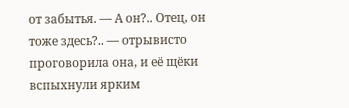от забытья. — А он?.. Отец, он тоже здесь?.. — отрывисто проговорила она, и её щёки вспыхнули ярким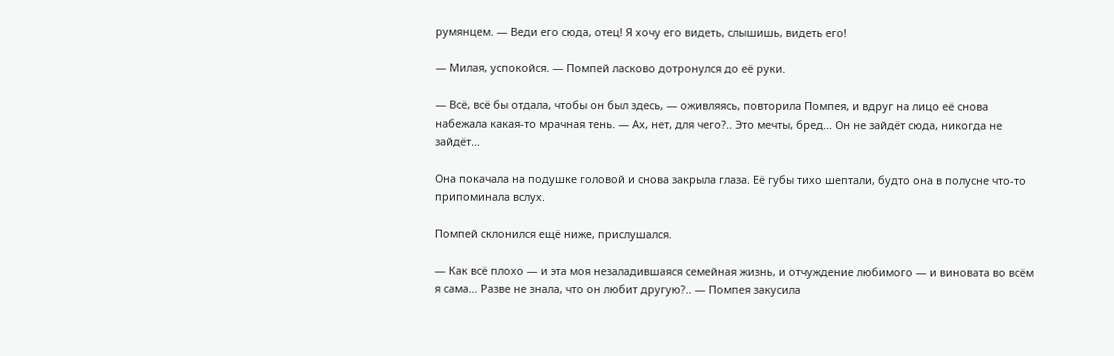румянцем. — Веди его сюда, отец! Я хочу его видеть, слышишь, видеть его!

— Милая, успокойся. — Помпей ласково дотронулся до её руки.

— Всё, всё бы отдала, чтобы он был здесь, — оживляясь, повторила Помпея, и вдруг на лицо её снова набежала какая-то мрачная тень. — Ах, нет, для чего?.. Это мечты, бред… Он не зайдёт сюда, никогда не зайдёт…

Она покачала на подушке головой и снова закрыла глаза. Её губы тихо шептали, будто она в полусне что-то припоминала вслух.

Помпей склонился ещё ниже, прислушался.

— Как всё плохо — и эта моя незаладившаяся семейная жизнь, и отчуждение любимого — и виновата во всём я сама… Разве не знала, что он любит другую?.. — Помпея закусила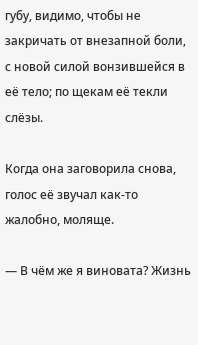губу, видимо, чтобы не закричать от внезапной боли, с новой силой вонзившейся в её тело; по щекам её текли слёзы.

Когда она заговорила снова, голос её звучал как-то жалобно, моляще.

— В чём же я виновата? Жизнь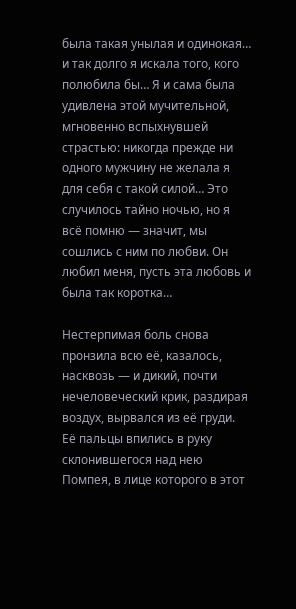была такая унылая и одинокая… и так долго я искала того, кого полюбила бы… Я и сама была удивлена этой мучительной, мгновенно вспыхнувшей страстью: никогда прежде ни одного мужчину не желала я для себя с такой силой… Это случилось тайно ночью, но я всё помню — значит, мы сошлись с ним по любви. Он любил меня, пусть эта любовь и была так коротка…

Нестерпимая боль снова пронзила всю её, казалось, насквозь — и дикий, почти нечеловеческий крик, раздирая воздух, вырвался из её груди. Её пальцы впились в руку склонившегося над нею Помпея, в лице которого в этот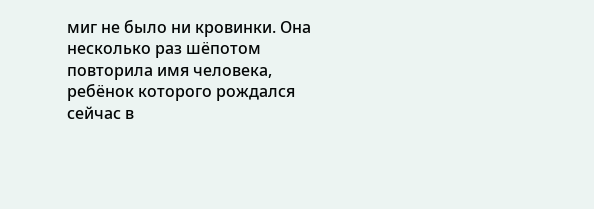миг не было ни кровинки. Она несколько раз шёпотом повторила имя человека, ребёнок которого рождался сейчас в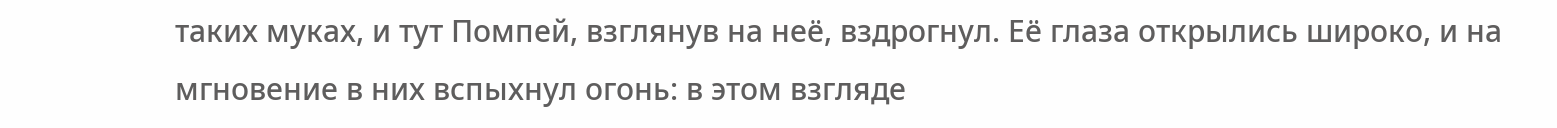таких муках, и тут Помпей, взглянув на неё, вздрогнул. Её глаза открылись широко, и на мгновение в них вспыхнул огонь: в этом взгляде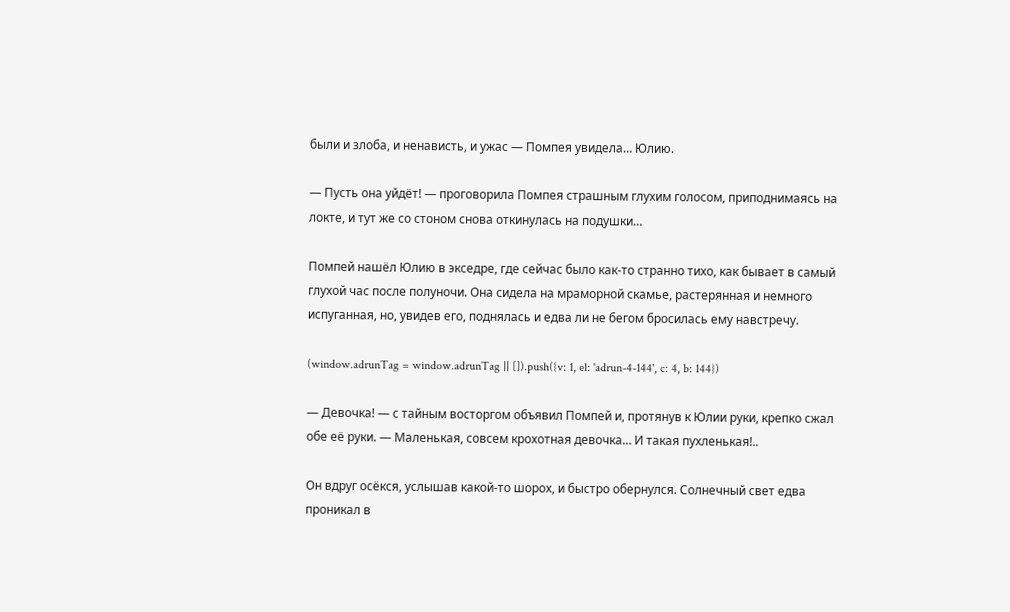были и злоба, и ненависть, и ужас — Помпея увидела… Юлию.

— Пусть она уйдёт! — проговорила Помпея страшным глухим голосом, приподнимаясь на локте, и тут же со стоном снова откинулась на подушки…

Помпей нашёл Юлию в экседре, где сейчас было как-то странно тихо, как бывает в самый глухой час после полуночи. Она сидела на мраморной скамье, растерянная и немного испуганная, но, увидев его, поднялась и едва ли не бегом бросилась ему навстречу.

(window.adrunTag = window.adrunTag || []).push({v: 1, el: 'adrun-4-144', c: 4, b: 144})

— Девочка! — с тайным восторгом объявил Помпей и, протянув к Юлии руки, крепко сжал обе её руки. — Маленькая, совсем крохотная девочка… И такая пухленькая!..

Он вдруг осёкся, услышав какой-то шорох, и быстро обернулся. Солнечный свет едва проникал в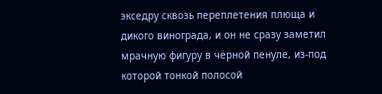экседру сквозь переплетения плюща и дикого винограда, и он не сразу заметил мрачную фигуру в чёрной пенуле, из-под которой тонкой полосой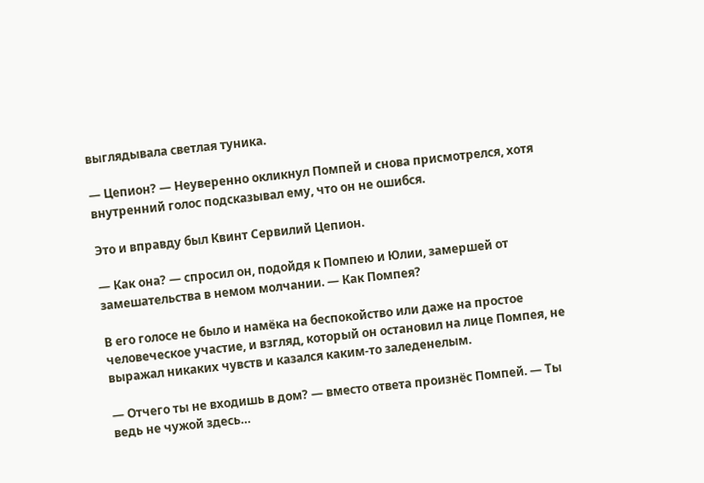выглядывала светлая туника.

— Цепион? — Неуверенно окликнул Помпей и снова присмотрелся, хотя внутренний голос подсказывал ему, что он не ошибся.

Это и вправду был Квинт Сервилий Цепион.

— Как она? — спросил он, подойдя к Помпею и Юлии, замершей от замешательства в немом молчании. — Как Помпея?

В его голосе не было и намёка на беспокойство или даже на простое человеческое участие, и взгляд, который он остановил на лице Помпея, не выражал никаких чувств и казался каким-то заледенелым.

— Отчего ты не входишь в дом? — вместо ответа произнёс Помпей. — Ты ведь не чужой здесь…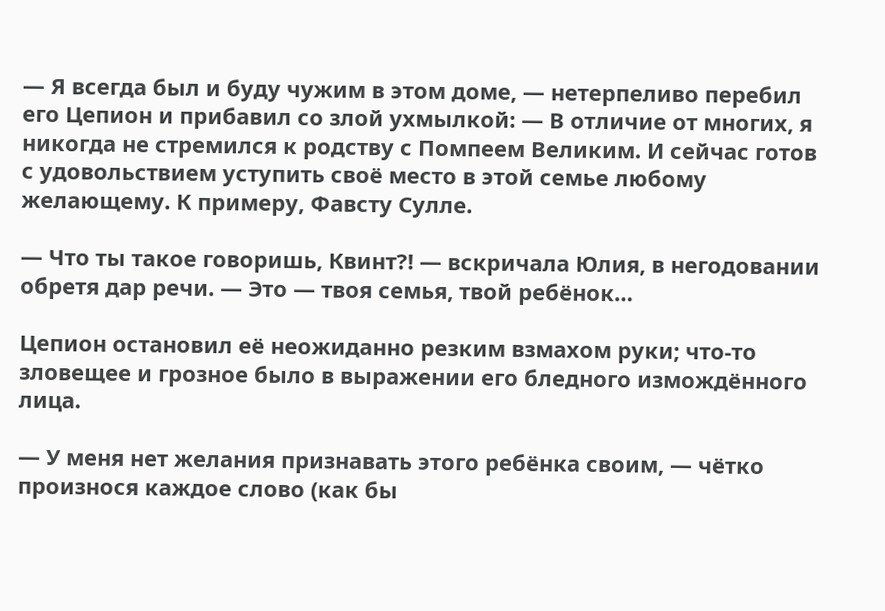— Я всегда был и буду чужим в этом доме, — нетерпеливо перебил его Цепион и прибавил со злой ухмылкой: — В отличие от многих, я никогда не стремился к родству с Помпеем Великим. И сейчас готов с удовольствием уступить своё место в этой семье любому желающему. К примеру, Фавсту Сулле.

— Что ты такое говоришь, Квинт?! — вскричала Юлия, в негодовании обретя дар речи. — Это — твоя семья, твой ребёнок…

Цепион остановил её неожиданно резким взмахом руки; что-то зловещее и грозное было в выражении его бледного измождённого лица.

— У меня нет желания признавать этого ребёнка своим, — чётко произнося каждое слово (как бы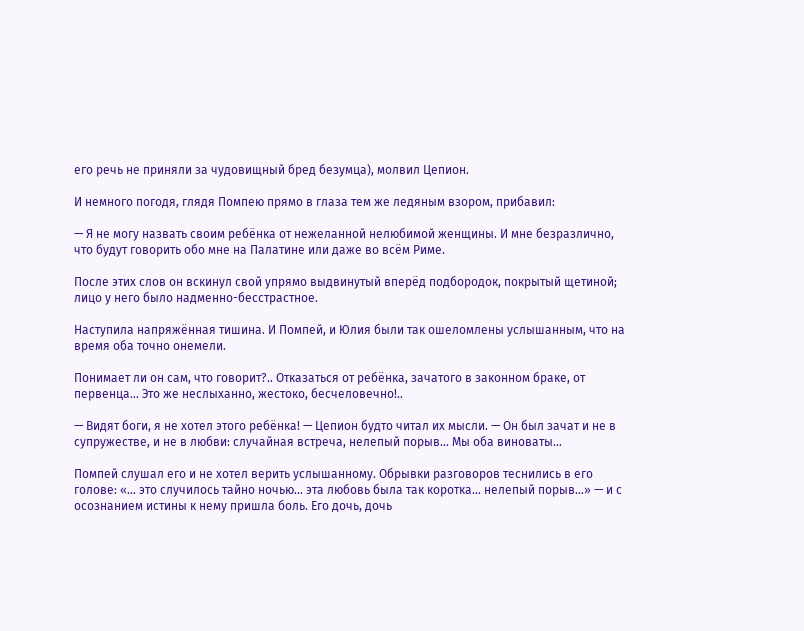его речь не приняли за чудовищный бред безумца), молвил Цепион.

И немного погодя, глядя Помпею прямо в глаза тем же ледяным взором, прибавил:

— Я не могу назвать своим ребёнка от нежеланной нелюбимой женщины. И мне безразлично, что будут говорить обо мне на Палатине или даже во всём Риме.

После этих слов он вскинул свой упрямо выдвинутый вперёд подбородок, покрытый щетиной; лицо у него было надменно-бесстрастное.

Наступила напряжённая тишина. И Помпей, и Юлия были так ошеломлены услышанным, что на время оба точно онемели.

Понимает ли он сам, что говорит?.. Отказаться от ребёнка, зачатого в законном браке, от первенца… Это же неслыханно, жестоко, бесчеловечно!..

— Видят боги, я не хотел этого ребёнка! — Цепион будто читал их мысли. — Он был зачат и не в супружестве, и не в любви: случайная встреча, нелепый порыв… Мы оба виноваты…

Помпей слушал его и не хотел верить услышанному. Обрывки разговоров теснились в его голове: «… это случилось тайно ночью… эта любовь была так коротка… нелепый порыв…» — и с осознанием истины к нему пришла боль. Его дочь, дочь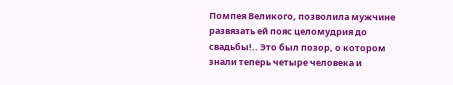Помпея Великого, позволила мужчине развязать ей пояс целомудрия до свадьбы!.. Это был позор, о котором знали теперь четыре человека и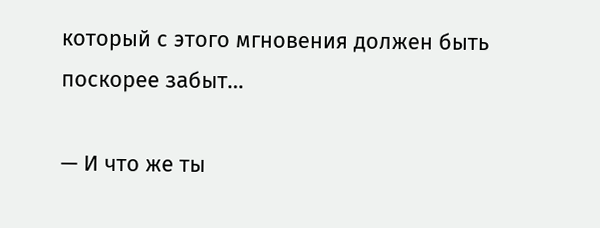который с этого мгновения должен быть поскорее забыт…

— И что же ты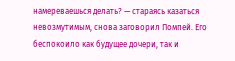намереваешься делать? — стараясь казаться невозмутимым, снова заговорил Помпей. Его беспокоило как будущее дочери, так и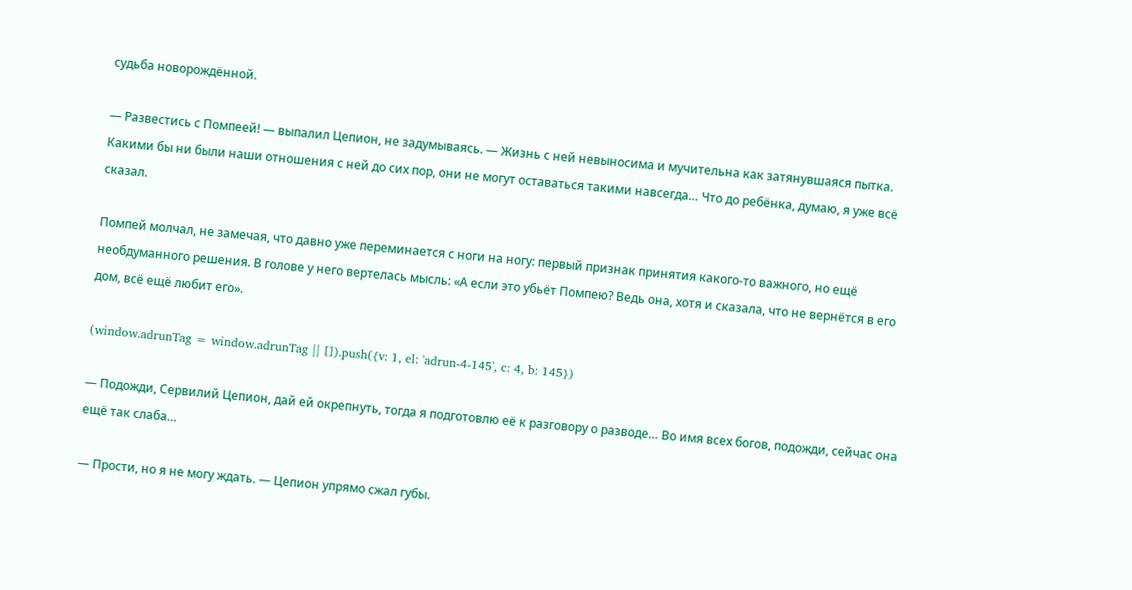судьба новорождённой.

— Развестись с Помпеей! — выпалил Цепион, не задумываясь. — Жизнь с ней невыносима и мучительна как затянувшаяся пытка. Какими бы ни были наши отношения с ней до сих пор, они не могут оставаться такими навсегда… Что до ребёнка, думаю, я уже всё сказал.

Помпей молчал, не замечая, что давно уже переминается с ноги на ногу: первый признак принятия какого-то важного, но ещё необдуманного решения. В голове у него вертелась мысль: «А если это убьёт Помпею? Ведь она, хотя и сказала, что не вернётся в его дом, всё ещё любит его».

(window.adrunTag = window.adrunTag || []).push({v: 1, el: 'adrun-4-145', c: 4, b: 145})

— Подожди, Сервилий Цепион, дай ей окрепнуть, тогда я подготовлю её к разговору о разводе… Во имя всех богов, подожди, сейчас она ещё так слаба…

— Прости, но я не могу ждать. — Цепион упрямо сжал губы.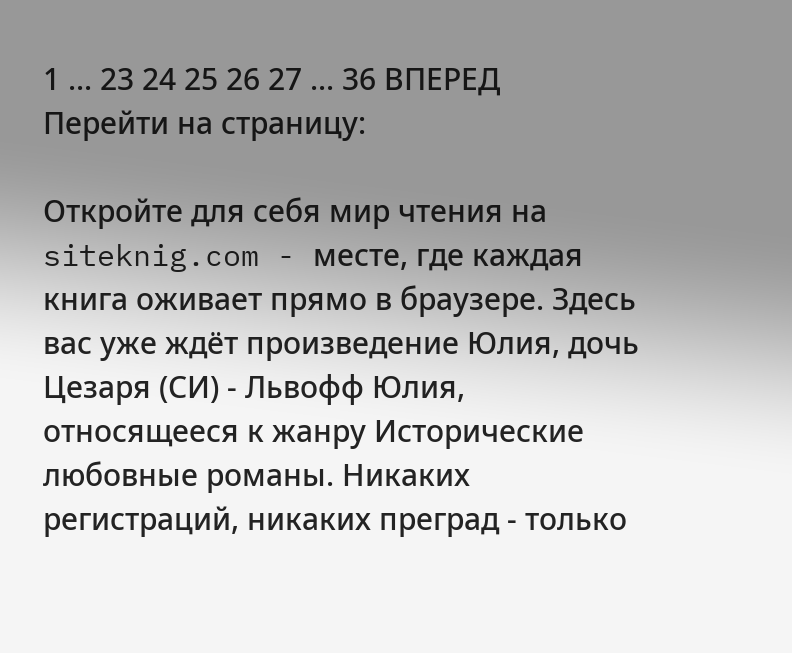1 ... 23 24 25 26 27 ... 36 ВПЕРЕД
Перейти на страницу:

Откройте для себя мир чтения на siteknig.com - месте, где каждая книга оживает прямо в браузере. Здесь вас уже ждёт произведение Юлия, дочь Цезаря (СИ) - Львофф Юлия, относящееся к жанру Исторические любовные романы. Никаких регистраций, никаких преград - только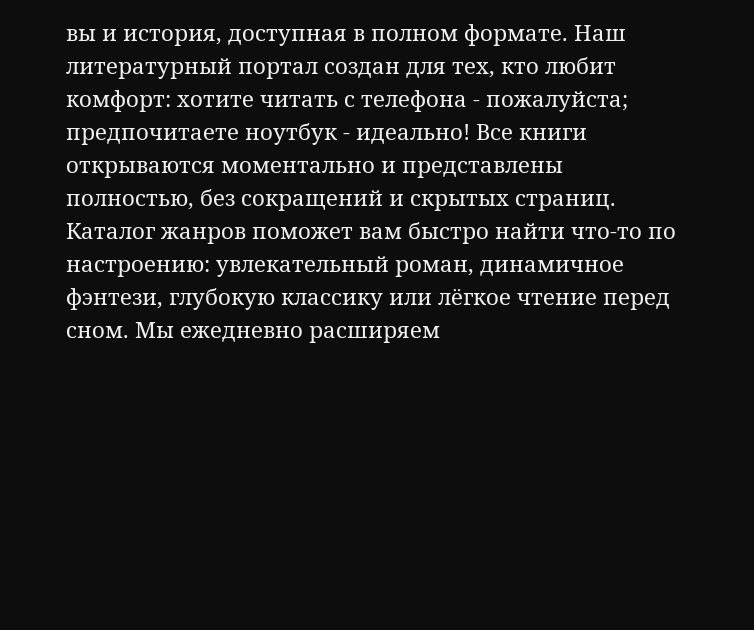вы и история, доступная в полном формате. Наш литературный портал создан для тех, кто любит комфорт: хотите читать с телефона - пожалуйста; предпочитаете ноутбук - идеально! Все книги открываются моментально и представлены полностью, без сокращений и скрытых страниц. Каталог жанров поможет вам быстро найти что-то по настроению: увлекательный роман, динамичное фэнтези, глубокую классику или лёгкое чтение перед сном. Мы ежедневно расширяем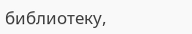библиотеку,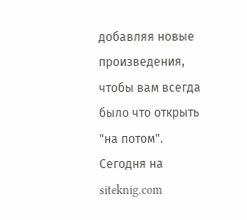добавляя новые произведения, чтобы вам всегда было что открыть "на потом". Сегодня на siteknig.com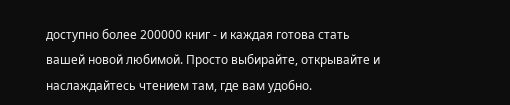доступно более 200000 книг - и каждая готова стать вашей новой любимой. Просто выбирайте, открывайте и наслаждайтесь чтением там, где вам удобно.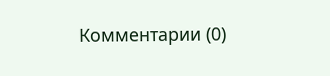Комментарии (0)